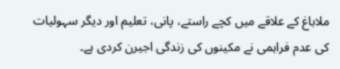ملاباغ کے علاقے میں کچے راستے، پانی، تعلیم اور دیگر سہولیات کی عدم فراہمی نے مکینوں کی زندگی اجیرن کردی ہے۔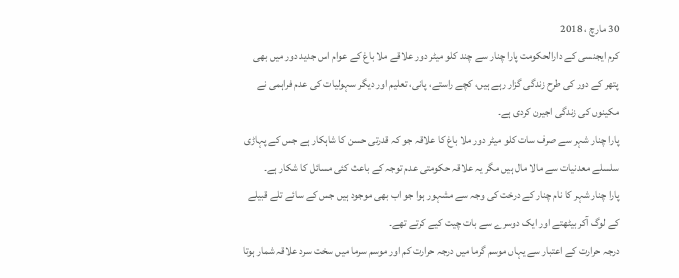30 مارچ ، 2018
کرم ایجنسی کے دارالحکومت پارا چنار سے چند کلو میٹر دور علاقے ملا باغ کے عوام اس جدید دور میں بھی پتھر کے دور کی طرح زندگی گزار رہے ہیں، کچے راستے، پانی، تعلیم اور دیگر سہولیات کی عدم فراہمی نے مکینوں کی زندگی اجیرن کردی ہے۔
پارا چنار شہر سے صرف سات کلو میٹر دور ملا باغ کا علاقہ جو کہ قدرتی حسن کا شاہکار ہے جس کے پہاڑی سلسلے معدنیات سے مالا مال ہیں مگر یہ علاقہ حکومتی عدم توجہ کے باعث کئی مسائل کا شکار ہے۔
پارا چنار شہر کا نام چنار کے درخت کی وجہ سے مشہور ہوا جو اب بھی موجود ہیں جس کے سائے تلے قبیلے کے لوگ آکر بیٹھتے اور ایک دوسرے سے بات چیت کیے کرتے تھے۔
درجہ حرارت کے اعتبار سے یہاں موسم گرما میں درجہ حرارت کم اور موسم سرما میں سخت سرد علاقہ شمار ہوتا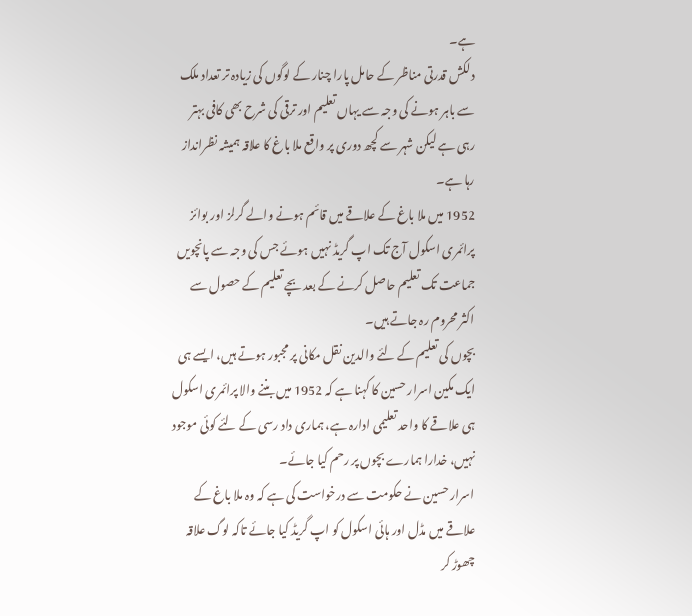ہے۔
دلکش قدرتی مناظر کے حامل پارا چنار کے لوگوں کی زیادہ تر تعداد ملک سے باہر ہونے کی وجہ سے یہاں تعلیم اور ترقی کی شرح بھی کافی بہتر رہی ہے لیکن شہر سے کچھ دوری پر واقع ملا باغ کا علاقہ ہمیشہ نظرانداز رہا ہے۔
1952 میں ملا باغ کے علاقے میں قائم ہونے والے گرلز اور بوائز پرائمری اسکول آج تک اپ گریڈ نہیں ہوئے جس کی وجہ سے پانچویں جماعت تک تعلیم حاصل کرنے کے بعد بچے تعلیم کے حصول سے اکثر محروم رہ جاتے ہیں۔
بچوں کی تعلیم کے لئے والدین نقل مکانی پر مجبور ہوتے ہیں، ایسے ہی ایک مکین اسرار حسین کا کہنا ہے کہ 1952 میں بننے والا پرائمری اسکول ہی علاقے کا واحد تعلیمی ادارہ ہے، ہماری داد رسی کے لئے کوئی موجود نہیں، خدارا ہمارے بچوں پر رحم کیا جائے۔
اسرار حسین نے حکومت سے درخواست کی ہے کہ وہ ملا باغ کے علاقے میں مڈل اور ہائی اسکول کو اپ گریڈ کیا جائے تاکہ لوگ علاقہ چھوڑ کر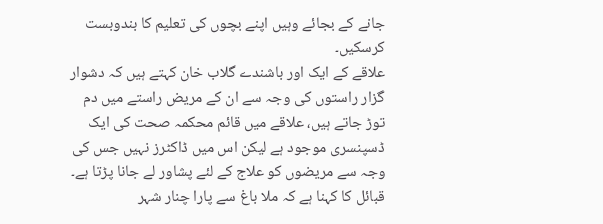جانے کے بجائے وہیں اپنے بچوں کی تعلیم کا بندوبست کرسکیں۔
علاقے کے ایک اور باشندے گلاب خان کہتے ہیں کہ دشوار گزار راستوں کی وجہ سے ان کے مریض راستے میں دم توڑ جاتے ہیں، علاقے میں قائم محکمہ صحت کی ایک ڈسپنسری موجود ہے لیکن اس میں ڈاکٹرز نہیں جس کی وجہ سے مریضوں کو علاج کے لئے پشاور لے جانا پڑتا ہے۔
قبائل کا کہنا ہے کہ ملا باغ سے پارا چنار شہر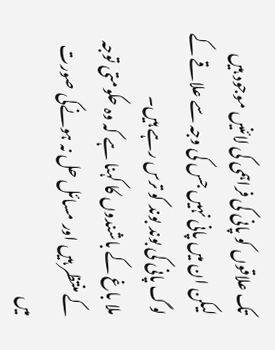تک علاقوں کو پانی کی فراہمی کی لائنیں موجود ہیں لیکن ان میں پانی نہیں جس کی وجہ سے علاقے کے لوگ پانی کی بوند بوند کو ترس رہے ہیں۔
ملا باغ کے باشندوں کا کہنا ہے کہ وہ حکومتی توجہ کے منتظر ہیں اور مسائل حل نہ ہونےکی صورت میں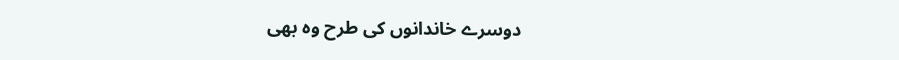دوسرے خاندانوں کی طرح وہ بھی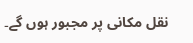نقل مکانی پر مجبور ہوں گے۔